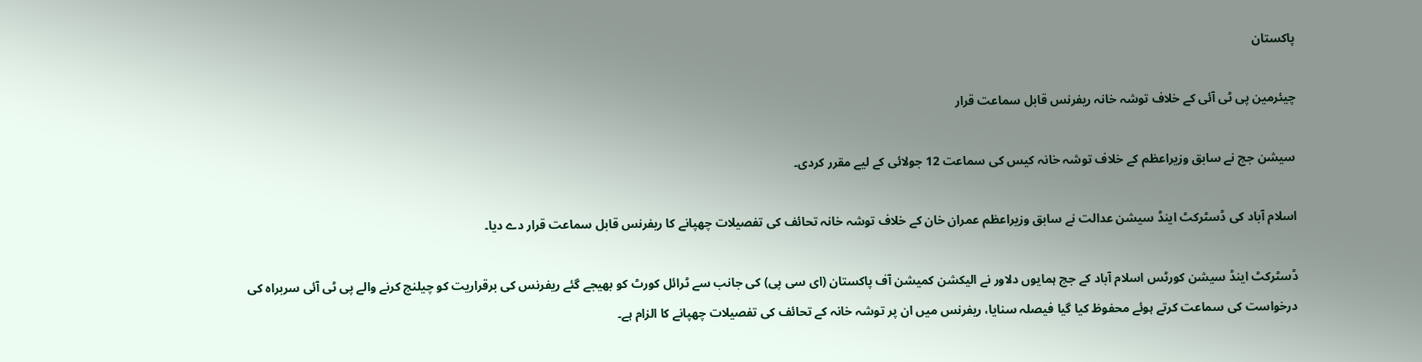پاکستان

چیئرمین پی ٹی آئی کے خلاف توشہ خانہ ریفرنس قابل سماعت قرار

سیشن جج نے سابق وزیراعظم کے خلاف توشہ خانہ کیس کی سماعت 12 جولائی کے لیے مقرر کردی۔

اسلام آباد کی ڈسٹرکٹ اینڈ سیشن عدالت نے سابق وزیراعظم عمران خان کے خلاف توشہ خانہ تحائف کی تفصیلات چھپانے کا ریفرنس قابل سماعت قرار دے دیا۔

ڈسٹرکٹ اینڈ سیشن کورٹس اسلام آباد کے جج ہمایوں دلاور نے الیکشن کمیشن آف پاکستان (ای سی پی) کی جانب سے ٹرائل کورٹ کو بھیجے گئے ریفرنس کی برقراریت کو چیلنج کرنے والے پی ٹی آئی سربراہ کی درخواست کی سماعت کرتے ہوئے محفوظ کیا گیا فیصلہ سنایا، ریفرنس میں ان پر توشہ خانہ کے تحائف کی تفصیلات چھپانے کا الزام ہے۔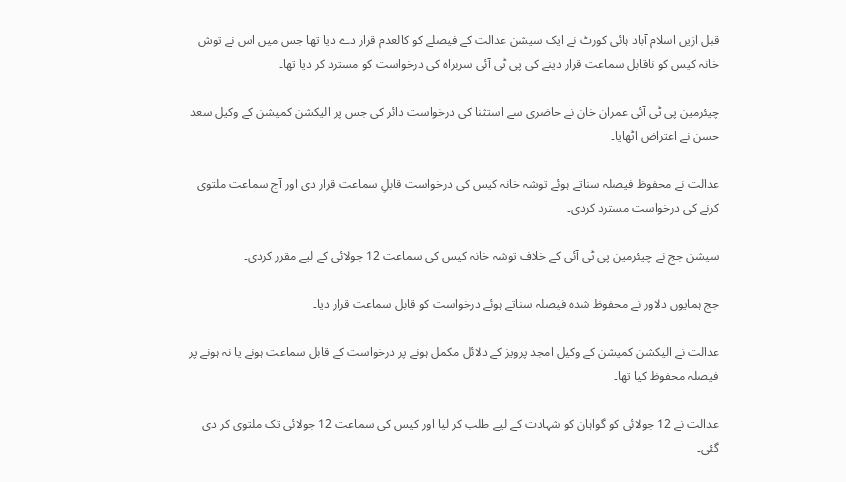قبل ازیں اسلام آباد ہائی کورٹ نے ایک سیشن عدالت کے فیصلے کو کالعدم قرار دے دیا تھا جس میں اس نے توش خانہ کیس کو ناقابل سماعت قرار دینے کی پی ٹی آئی سربراہ کی درخواست کو مسترد کر دیا تھا۔

چیئرمین پی ٹی آئی عمران خان نے حاضری سے استثنا کی درخواست دائر کی جس پر الیکشن کمیشن کے وکیل سعد حسن نے اعتراض اٹھایا۔

عدالت نے محفوظ فیصلہ سناتے ہوئے توشہ خانہ کیس کی درخواست قابلِ سماعت قرار دی اور آج سماعت ملتوی کرنے کی درخواست مسترد کردی۔

سیشن جج نے چیئرمین پی ٹی آئی کے خلاف توشہ خانہ کیس کی سماعت 12 جولائی کے لیے مقرر کردی۔

جج ہمایوں دلاور نے محفوظ شدہ فیصلہ سناتے ہوئے درخواست کو قابل سماعت قرار دیا۔

عدالت نے الیکشن کمیشن کے وکیل امجد پرویز کے دلائل مکمل ہونے پر درخواست کے قابل سماعت ہونے یا نہ ہونے پر فیصلہ محفوظ کیا تھا۔

عدالت نے 12 جولائی کو گواہان کو شہادت کے لیے طلب کر لیا اور کیس کی سماعت 12 جولائی تک ملتوی کر دی گئی۔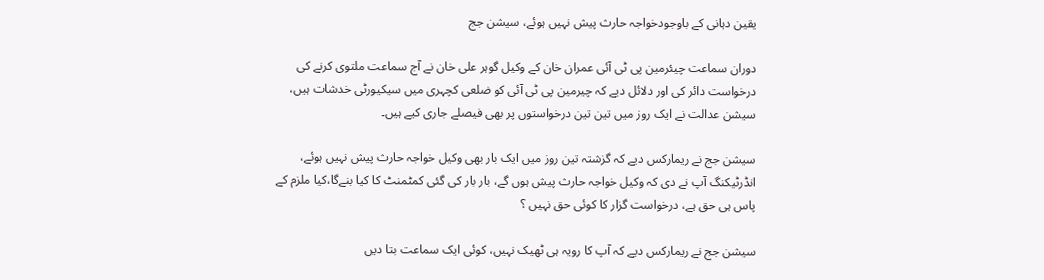یقین دہانی کے باوجودخواجہ حارث پیش نہیں ہوئے، سیشن جج

دوران سماعت چیئرمین پی ٹی آئی عمران خان کے وکیل گوہر علی خان نے آج سماعت ملتوی کرنے کی درخواست دائر کی اور دلائل دیے کہ چیرمین پی ٹی آئی کو ضلعی کچہری میں سیکیورٹی خدشات ہیں، سیشن عدالت نے ایک روز میں تین تین درخواستوں پر بھی فیصلے جاری کیے ہیں۔

سیشن جج نے ریمارکس دیے کہ گزشتہ تین روز میں ایک بار بھی وکیل خواجہ حارث پیش نہیں ہوئے، انڈرٹیکنگ آپ نے دی کہ وکیل خواجہ حارث پیش ہوں گے، بار بار کی گئی کمٹمنٹ کا کیا بنےگا،کیا ملزم کے پاس ہی حق ہے، درخواست گزار کا کوئی حق نہیں ؟

سیشن جج نے ریمارکس دیے کہ آپ کا رویہ ہی ٹھیک نہیں، کوئی ایک سماعت بتا دیں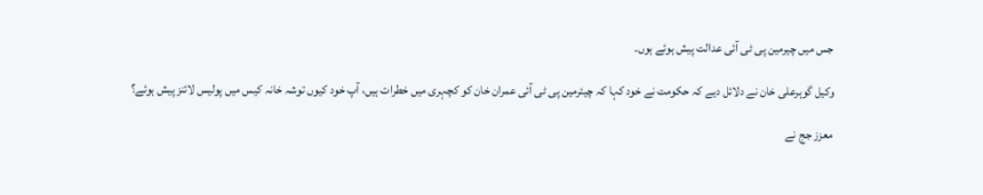جس میں چیرمین پی ٹی آئی عدالت پیش ہوئے ہوں۔

وکیل گوہرعلی خان نے دلائل دیے کہ حکومت نے خود کہا کہ چیئرمین پی ٹی آئی عمران خان کو کچہری میں خطرات ہیں، آپ خود کیوں توشہ خانہ کیس میں پولیس لائنز پیش ہوئے؟

معزز جج نے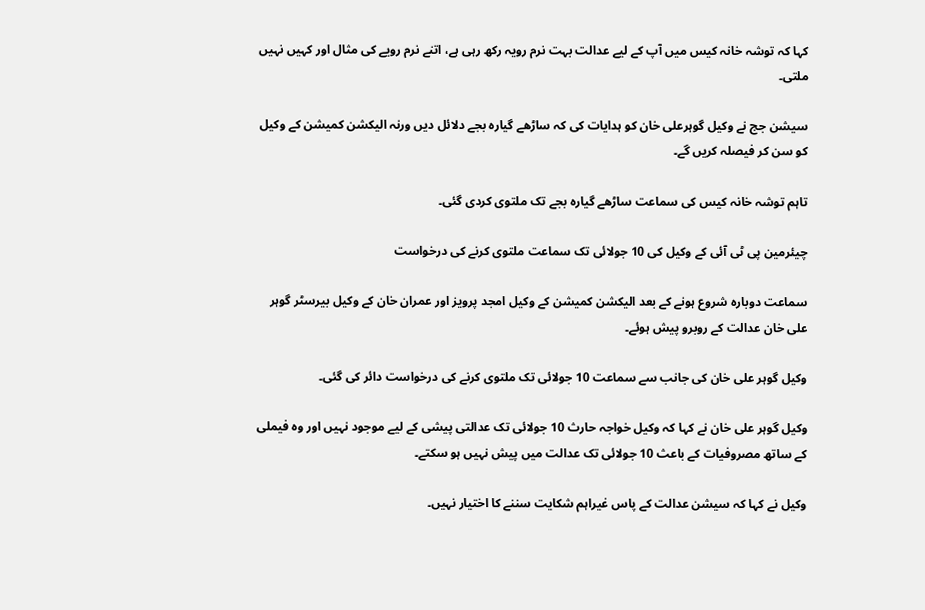کہا کہ توشہ خانہ کیس میں آپ کے لیے عدالت بہت نرم رویہ رکھ رہی ہے، اتنے نرم رویے کی مثال اور کہیں نہیں ملتی۔

سیشن جج نے وکیل گوہرعلی خان کو ہدایات کی کہ ساڑھے گیارہ بجے دلائل دیں ورنہ الیکشن کمیشن کے وکیل کو سن کر فیصلہ کریں گے۔

تاہم توشہ خانہ کیس کی سماعت ساڑھے گیارہ بجے تک ملتوی کردی گئی۔

چیئرمین پی ٹی آئی کے وکیل کی 10 جولائی تک سماعت ملتوی کرنے کی درخواست

سماعت دوبارہ شروع ہونے کے بعد الیکشن کمیشن کے وکیل امجد پرویز اور عمران خان کے وکیل بیرسٹر گوہر علی خان عدالت کے روبرو پیش ہوئے۔

وکیل گوہر علی خان کی جانب سے سماعت 10 جولائی تک ملتوی کرنے کی درخواست دائر کی گئی۔

وکیل گوہر علی خان نے کہا کہ وکیل خواجہ حارث 10 جولائی تک عدالتی پیشی کے لیے موجود نہیں اور وہ فیملی کے ساتھ مصروفیات کے باعث 10 جولائی تک عدالت میں پیش نہیں ہو سکتے۔

وکیل نے کہا کہ سیشن عدالت کے پاس غیراہم شکایت سننے کا اختیار نہیں۔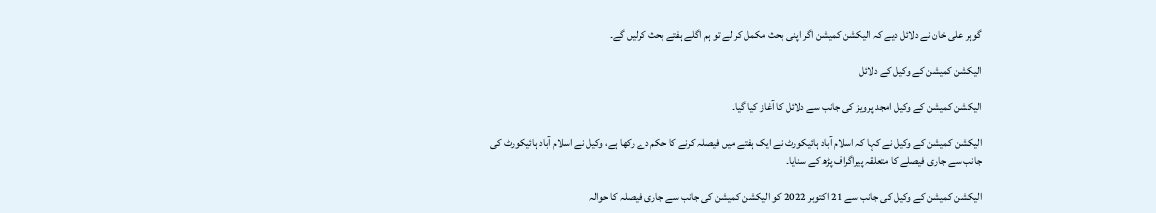گوہر علی خان نے دلائل دیے کہ الیکشن کمیشن اگر اپنی بحث مکمل کر لے تو ہم اگلے ہفتے بحث کرلیں گے۔

الیکشن کمیشن کے وکیل کے دلائل

الیکشن کمیشن کے وکیل امجد پرویز کی جانب سے دلائل کا آغاز کیا گیا۔

الیکشن کمیشن کے وکیل نے کہا کہ اسلام آباد ہائیکورٹ نے ایک ہفتے میں فیصلہ کرنے کا حکم دے رکھا ہے، وکیل نے اسلام آباد ہائیکورٹ کی جانب سے جاری فیصلے کا متعلقہ پیراگراف پڑھ کے سنایا۔

الیکشن کمیشن کے وکیل کی جانب سے 21 اکتوبر 2022 کو الیکشن کمیشن کی جانب سے جاری فیصلہ کا حوالہ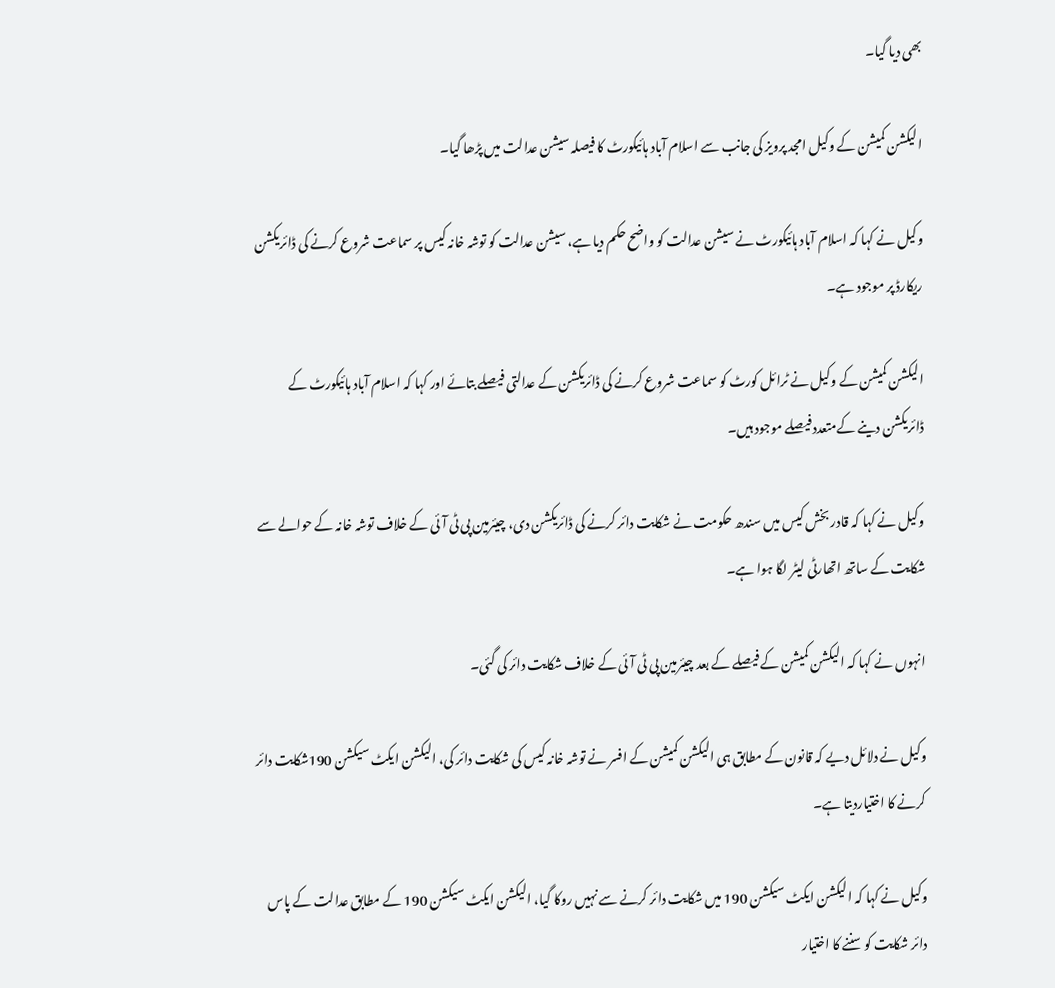بھی دیا گیا۔

الیکشن کمیشن کے وکیل امجد پرویز کی جانب سے اسلام آباد ہائیکورٹ کا فیصلہ سیشن عدالت میں پڑھا گیا۔

وکیل نے کہا کہ اسلام آباد ہائیکورٹ نے سیشن عدالت کو واضح حکم دیا ہے، سیشن عدالت کو توشہ خانہ کیس پر سماعت شروع کرنے کی ڈائریکشن ریکارڈ پر موجود ہے۔

الیکشن کمیشن کے وکیل نے ٹرائل کورٹ کو سماعت شروع کرنے کی ڈائریکشن کے عدالتی فیصلے بتائے اور کہا کہ اسلام آباد ہائیکورٹ کے ڈائریکشن دینے کےمتعدد فیصلے موجود ہیں۔

وکیل نے کہا کہ قادر بخش کیس میں سندھ حکومت نے شکایت دائر کرنے کی ڈائریکشن دی، چیئرمین پی ٹی آئی کے خلاف توشہ خانہ کے حوالے سے شکایت کے ساتھ اتھارٹی لیٹر لگا ہوا ہے۔

انہوں نے کہا کہ الیکشن کمیشن کے فیصلے کے بعد چیئرمین پی ٹی آئی کے خلاف شکایت دائر کی گئی۔

وکیل نے دلائل دیے کہ قانون کے مطابق ہی الیکشن کمیشن کے افسر نے توشہ خانہ کیس کی شکایت دائر کی، الیکشن ایکٹ سیکشن 190شکایت دائر کرنے کا اختیاردیتا ہے۔

وکیل نے کہا کہ الیکشن ایکٹ سیکشن 190 میں شکایت دائر کرنے سے نہیں روکا گیا، الیکشن ایکٹ سیکشن 190 کے مطابق عدالت کے پاس دائر شکایت کو سننے کا اختیار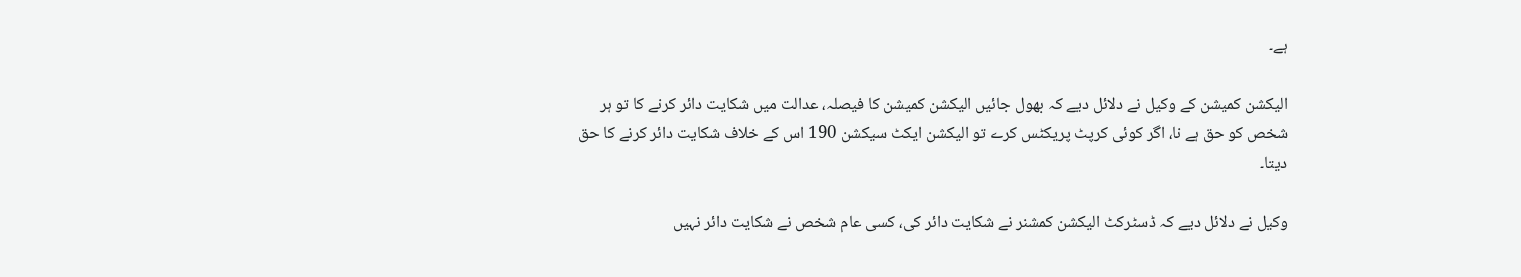ہے۔

الیکشن کمیشن کے وکیل نے دلائل دیے کہ بھول جائیں الیکشن کمیشن کا فیصلہ، عدالت میں شکایت دائر کرنے کا تو ہر شخص کو حق ہے نا، اگر کوئی کرپٹ پریکٹس کرے تو الیکشن ایکٹ سیکشن 190 اس کے خلاف شکایت دائر کرنے کا حق دیتا۔

وکیل نے دلائل دیے کہ ڈسٹرکٹ الیکشن کمشنر نے شکایت دائر کی، کسی عام شخص نے شکایت دائر نہیں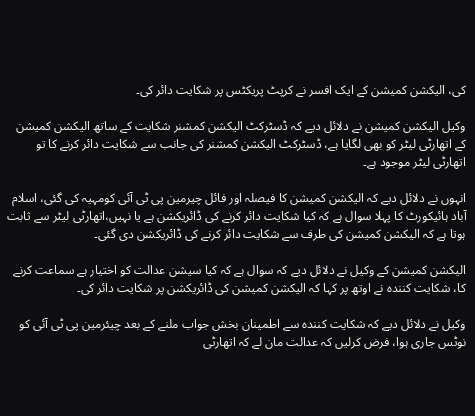کی، الیکشن کمیشن کے ایک افسر نے کرپٹ پریکٹس پر شکایت دائر کی۔

وکیل الیکشن کمیشن نے دلائل دیے کہ ڈسٹرکٹ الیکشن کمشنر شکایت کے ساتھ الیکشن کمیشن کے اتھارٹی لیٹر کو بھی لگایا ہے، ڈسٹرکٹ الیکشن کمشنر کی جانب سے شکایت دائر کرنے کا تو اتھارٹی لیٹر موجود ہے۔

انہوں نے دلائل دیے کہ الیکشن کمیشن کا فیصلہ اور فائل چیرمین پی ٹی آئی کومہیہ کی گئی، اسلام آباد ہائیکورٹ کا پہلا سوال ہے کہ کیا شکایت دائر کرنے کی ڈائریکشن ہے یا نہیں،اتھارٹی لیٹر سے ثابت ہوتا ہے کہ الیکشن کمیشن کی طرف سے شکایت دائر کرنے کی ڈائریکشن دی گئی۔

الیکشن کمیشن کے وکیل نے دلائل دیے کہ سوال ہے کہ کیا سیشن عدالت کو اختیار ہے سماعت کرنے کا، شکایت کنندہ نے اوتھ پر کہا کہ الیکشن کمیشن کی ڈائریکشن پر شکایت دائر کی۔

وکیل نے دلائل دیے کہ شکایت کنندہ سے اطمینان بخش جواب ملنے کے بعد چیئرمین پی ٹی آئی کو نوٹس جاری ہوا، فرض کرلیں کہ عدالت مان لے کہ اتھارٹی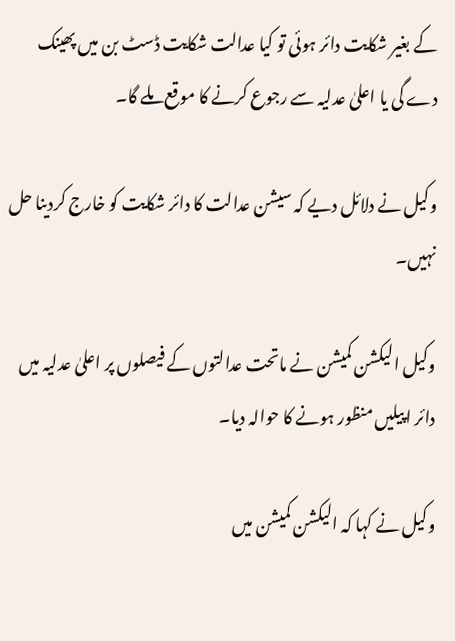کے بغیر شکایت دائر ہوئی تو کیا عدالت شکایت ڈسٹ بن میں پھینک دے گی یا اعلیٰ عدلیہ سے رجوع کرنے کا موقع ملے گا۔

وکیل نے دلائل دیے کہ سیشن عدالت کا دائر شکایت کو خارج کردینا حل نہیں۔

وکیل الیکشن کمیشن نے ماتحت عدالتوں کے فیصلوں پر اعلیٰ عدلیہ میں دائر اپیلیں منظور ہونے کا حوالہ دیا۔

وکیل نے کہا کہ الیکشن کمیشن میں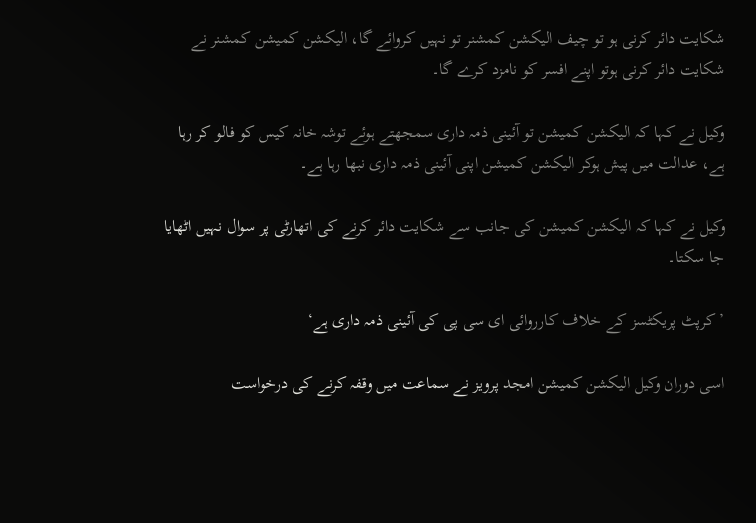شکایت دائر کرنی ہو تو چیف الیکشن کمشنر تو نہیں کروائے گا، الیکشن کمیشن کمشنر نے شکایت دائر کرنی ہوتو اپنے افسر کو نامزد کرے گا۔

وکیل نے کہا کہ الیکشن کمیشن تو آئینی ذمہ داری سمجھتے ہوئے توشہ خانہ کیس کو فالو کر رہا ہے، عدالت میں پیش ہوکر الیکشن کمیشن اپنی آئینی ذمہ داری نبھا رہا ہے۔

وکیل نے کہا کہ الیکشن کمیشن کی جانب سے شکایت دائر کرنے کی اتھارٹی پر سوال نہیں اٹھایا جا سکتا۔

’کرپٹ پریکٹسز کے خلاف کارروائی ای سی پی کی آئینی ذمہ داری ہے‘

اسی دوران وکیل الیکشن کمیشن امجد پرویز نے سماعت میں وقفہ کرنے کی درخواست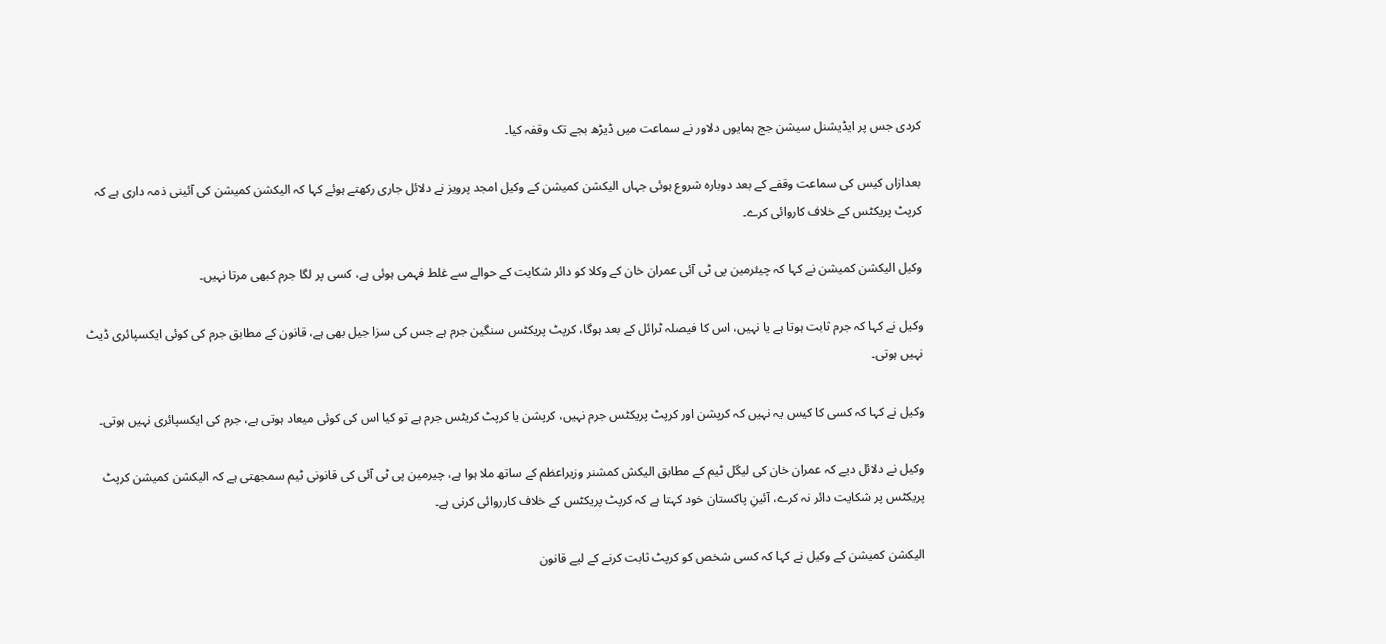کردی جس پر ایڈیشنل سیشن جج ہمایوں دلاور نے سماعت میں ڈیڑھ بجے تک وقفہ کیا۔

بعدازاں کیس کی سماعت وقفے کے بعد دوبارہ شروع ہوئی جہاں الیکشن کمیشن کے وکیل امجد پرویز نے دلائل جاری رکھتے ہوئے کہا کہ الیکشن کمیشن کی آئینی ذمہ داری ہے کہ کرپٹ پریکٹس کے خلاف کاروائی کرے۔

وکیل الیکشن کمیشن نے کہا کہ چیئرمین پی ٹی آئی عمران خان کے وکلا کو دائر شکایت کے حوالے سے غلط فہمی ہوئی ہے، کسی پر لگا جرم کبھی مرتا نہیں۔

وکیل نے کہا کہ جرم ثابت ہوتا ہے یا نہیں، اس کا فیصلہ ٹرائل کے بعد ہوگا، کرپٹ پریکٹس سنگین جرم ہے جس کی سزا جیل بھی ہے، قانون کے مطابق جرم کی کوئی ایکسپائری ڈیٹ نہیں ہوتی۔

وکیل نے کہا کہ کسی کا کیس یہ نہیں کہ کرپشن اور کرپٹ پریکٹس جرم نہیں، کرپشن یا کرپٹ کریٹس جرم ہے تو کیا اس کی کوئی میعاد ہوتی ہے، جرم کی ایکسپائری نہیں ہوتی۔

وکیل نے دلائل دیے کہ عمران خان کی لیگل ٹیم کے مطابق الیکش کمشنر وزیراعظم کے ساتھ ملا ہوا ہے، چیرمین پی ٹی آئی کی قانونی ٹیم سمجھتی ہے کہ الیکشن کمیشن کرپٹ پریکٹس پر شکایت دائر نہ کرے، آئینِ پاکستان خود کہتا ہے کہ کرپٹ پریکٹس کے خلاف کارروائی کرنی ہے۔

الیکشن کمیشن کے وکیل نے کہا کہ کسی شخص کو کرپٹ ثابت کرنے کے لیے قانون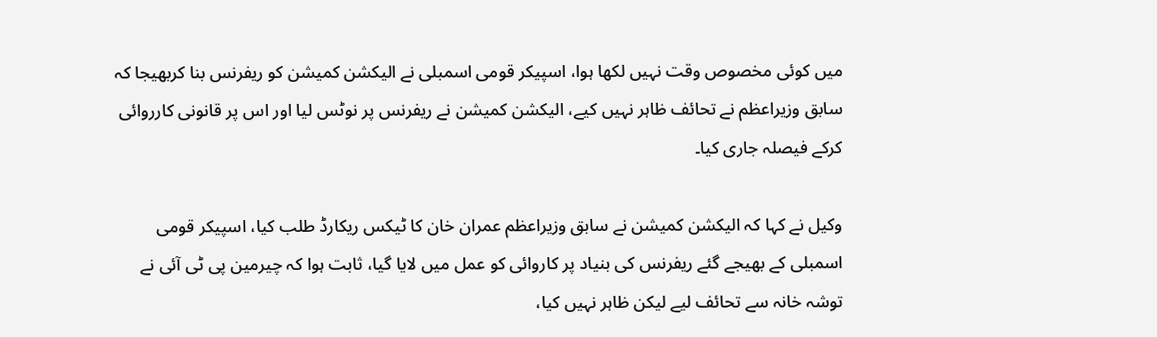میں کوئی مخصوص وقت نہیں لکھا ہوا، اسپیکر قومی اسمبلی نے الیکشن کمیشن کو ریفرنس بنا کربھیجا کہ سابق وزیراعظم نے تحائف ظاہر نہیں کیے، الیکشن کمیشن نے ریفرنس پر نوٹس لیا اور اس پر قانونی کارروائی کرکے فیصلہ جاری کیا۔

وکیل نے کہا کہ الیکشن کمیشن نے سابق وزیراعظم عمران خان کا ٹیکس ریکارڈ طلب کیا، اسپیکر قومی اسمبلی کے بھیجے گئے ریفرنس کی بنیاد پر کاروائی کو عمل میں لایا گیا، ثابت ہوا کہ چیرمین پی ٹی آئی نے توشہ خانہ سے تحائف لیے لیکن ظاہر نہیں کیا،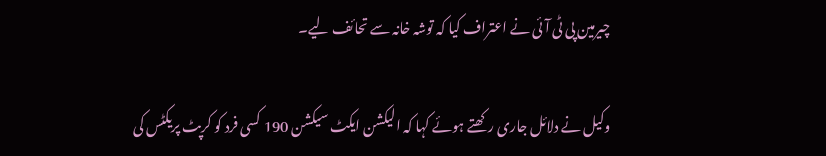چیرمین پی ٹی آئی نے اعتراف کیا کہ توشہ خانہ سے تحائف لیے۔

وکیل نے دلائل جاری رکھتے ہوئے کہا کہ الیکشن ایکٹ سیکشن 190 کسی فرد کو کرپٹ پریکٹس کی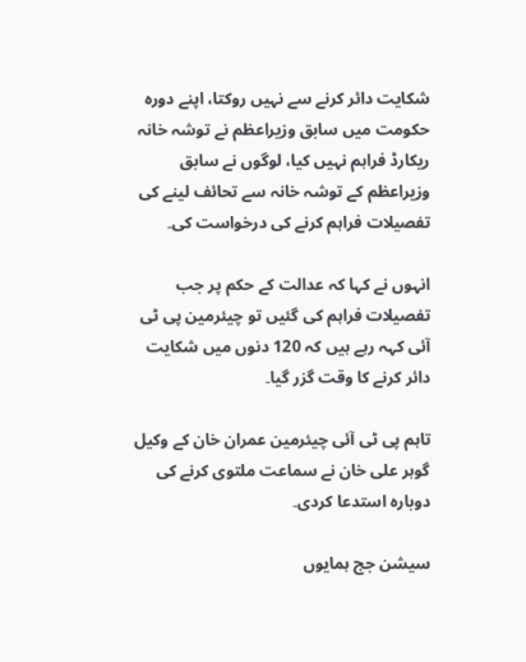شکایت دائر کرنے سے نہیں روکتا، اپنے دورہ حکومت میں سابق وزیراعظم نے توشہ خانہ ریکارڈ فراہم نہیں کیا، لوگوں نے سابق وزیراعظم کے توشہ خانہ سے تحائف لینے کی تفصیلات فراہم کرنے کی درخواست کی۔

انہوں نے کہا کہ عدالت کے حکم پر جب تفصیلات فراہم کی گئیں تو چیئرمین پی ٹی آئی کہہ رہے ہیں کہ 120 دنوں میں شکایت دائر کرنے کا وقت گزر گیا۔

تاہم پی ٹی آئی چیئرمین عمران خان کے وکیل گوہر علی خان نے سماعت ملتوی کرنے کی دوبارہ استدعا کردی۔

سیشن جج ہمایوں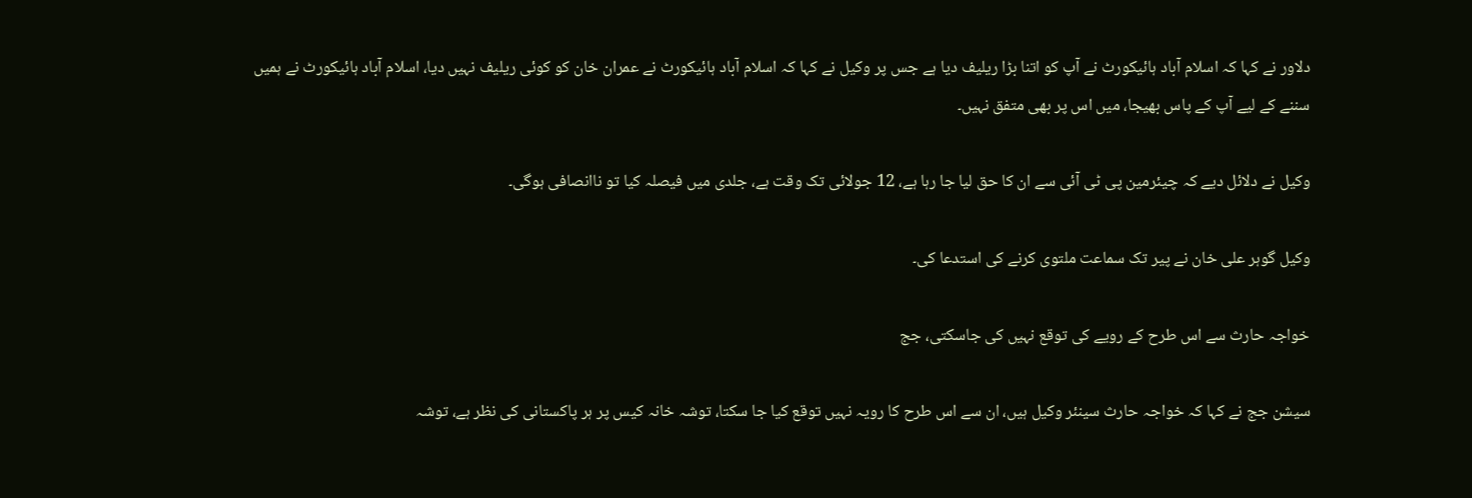دلاور نے کہا کہ اسلام آباد ہائیکورٹ نے آپ کو اتنا بڑا ریلیف دیا ہے جس پر وکیل نے کہا کہ اسلام آباد ہائیکورٹ نے عمران خان کو کوئی ریلیف نہیں دیا، اسلام آباد ہائیکورٹ نے ہمیں سننے کے لیے آپ کے پاس بھیجا، میں اس پر بھی متفق نہیں۔

وکیل نے دلائل دیے کہ چیئرمین پی ٹی آئی سے ان کا حق لیا جا رہا ہے، 12 جولائی تک وقت ہے، جلدی میں فیصلہ کیا تو ناانصافی ہوگی۔

وکیل گوہر علی خان نے پیر تک سماعت ملتوی کرنے کی استدعا کی۔

خواجہ حارث سے اس طرح کے رویے کی توقع نہیں کی جاسکتی، جج

سیشن جج نے کہا کہ خواجہ حارث سینئر وکیل ہیں، ان سے اس طرح کا رویہ نہیں توقع کیا جا سکتا، توشہ خانہ کیس پر ہر پاکستانی کی نظر ہے، توشہ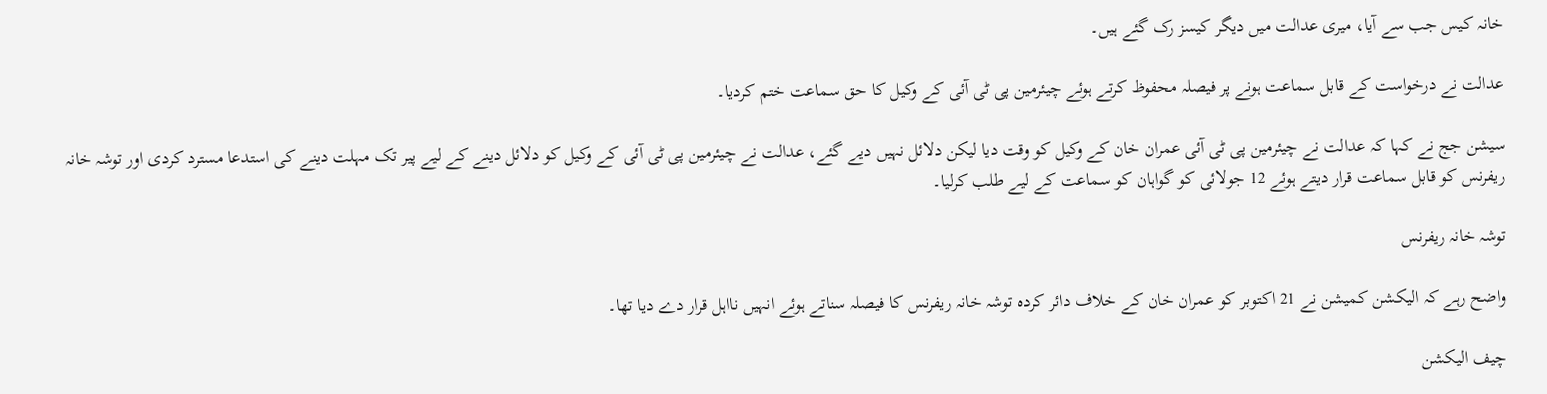خانہ کیس جب سے آیا، میری عدالت میں دیگر کیسز رک گئے ہیں۔

عدالت نے درخواست کے قابل سماعت ہونے پر فیصلہ محفوظ کرتے ہوئے چیئرمین پی ٹی آئی کے وکیل کا حق سماعت ختم کردیا۔

سیشن جج نے کہا کہ عدالت نے چیئرمین پی ٹی آئی عمران خان کے وکیل کو وقت دیا لیکن دلائل نہیں دیے گئے، عدالت نے چیئرمین پی ٹی آئی کے وکیل کو دلائل دینے کے لیے پیر تک مہلت دینے کی استدعا مسترد کردی اور توشہ خانہ ریفرنس کو قابل سماعت قرار دیتے ہوئے 12 جولائی کو گواہان کو سماعت کے لیے طلب کرلیا۔

توشہ خانہ ریفرنس

واضح رہے کہ الیکشن کمیشن نے 21 اکتوبر کو عمران خان کے خلاف دائر کردہ توشہ خانہ ریفرنس کا فیصلہ سناتے ہوئے انہیں نااہل قرار دے دیا تھا۔

چیف الیکشن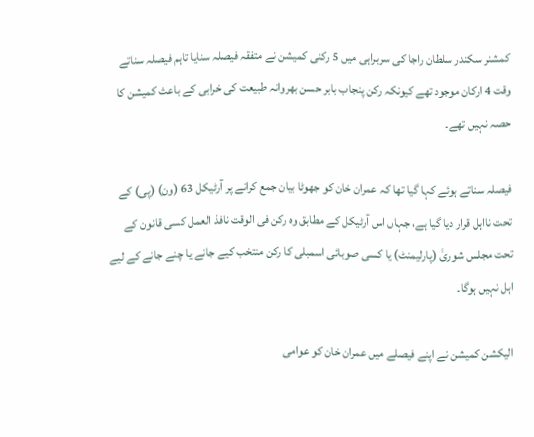کمشنر سکندر سلطان راجا کی سربراہی میں 5 رکنی کمیشن نے متفقہ فیصلہ سنایا تاہم فیصلہ سناتے وقت 4 ارکان موجود تھے کیونکہ رکن پنجاب بابر حسن بھروانہ طبیعت کی خرابی کے باعث کمیشن کا حصہ نہیں تھے۔

فیصلہ سناتے ہوئے کہا گیا تھا کہ عمران خان کو جھوٹا بیان جمع کرانے پر آرٹیکل 63 (ون) (پی) کے تحت نااہل قرار دیا گیا ہے، جہاں اس آرٹیکل کے مطابق وہ رکن فی الوقت نافذ العمل کسی قانون کے تحت مجلس شوریٰ (پارلیمنٹ) یا کسی صوبائی اسمبلی کا رکن منتخب کیے جانے یا چنے جانے کے لیے اہل نہیں ہوگا۔

الیکشن کمیشن نے اپنے فیصلے میں عمران خان کو عوامی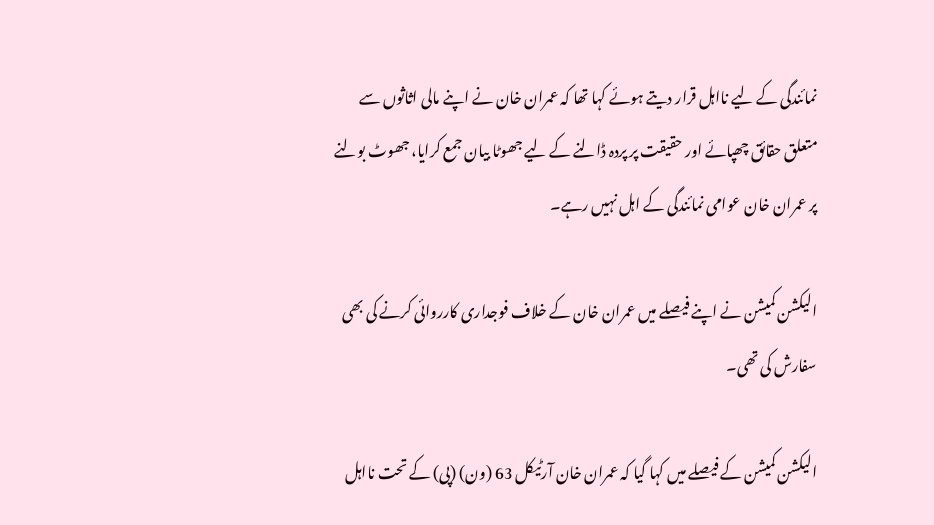نمائندگی کے لیے نااہل قرار دیتے ہوئے کہا تھا کہ عمران خان نے اپنے مالی اثاثوں سے متعلق حقائق چھپائے اور حقیقت پر پردہ ڈالنے کے لیے جھوٹا بیان جمع کرایا، جھوٹ بولنے پر عمران خان عوامی نمائندگی کے اہل نہیں رہے۔

الیکشن کمیشن نے اپنے فیصلے میں عمران خان کے خلاف فوجداری کارروائی کرنے کی بھی سفارش کی تھی۔

الیکشن کمیشن کے فیصلے میں کہا گیا کہ عمران خان آرٹیکل 63 (ون) (پی) کے تحت نااہل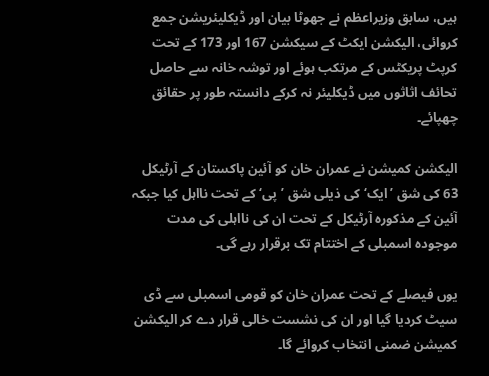ہیں، سابق وزیراعظم نے جھوٹا بیان اور ڈیکلیئریشن جمع کروائی، الیکشن ایکٹ کے سیکشن 167 اور 173 کے تحت کرپٹ پریکٹس کے مرتکب ہوئے اور توشہ خانہ سے حاصل تحائف اثاثوں میں ڈیکلیئر نہ کرکے دانستہ طور پر حقائق چھپائے۔

الیکشن کمیشن نے عمران خان کو آئین پاکستان کے آرٹیکل 63 کی شق ’ایک‘ کی ذیلی شق ’پی‘ کے تحت نااہل کیا جبکہ آئین کے مذکورہ آرٹیکل کے تحت ان کی نااہلی کی مدت موجودہ اسمبلی کے اختتام تک برقرار رہے گی۔

یوں فیصلے کے تحت عمران خان کو قومی اسمبلی سے ڈی سیٹ کردیا گیا اور ان کی نشست خالی قرار دے کر الیکشن کمیشن ضمنی انتخاب کروائے گا۔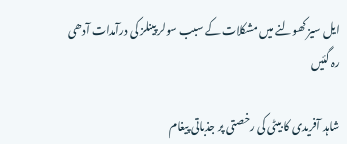ایل سیز کھولنے میں مشکلات کے سبب سولر پینلز کی درآمدات آدھی رہ گئیں

شاہد آفریدی کا بیٹی کی رخصتی پر جذباتی پیغام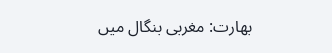بھارت: مغربی بنگال میں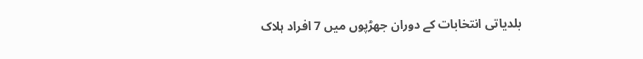بلدیاتی انتخابات کے دوران جھڑپوں میں 7 افراد ہلاک